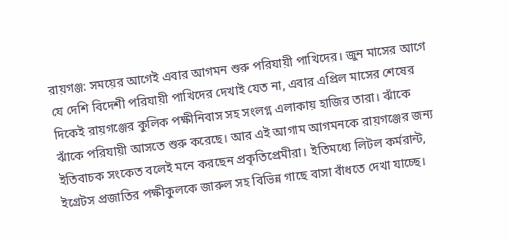রায়গঞ্জ: সময়ের আগেই এবার আগমন শুরু পরিযায়ী পাখিদের। জুন মাসের আগে যে দেশি বিদেশী পরিযায়ী পাখিদের দেখাই যেত না, এবার এপ্রিল মাসের শেষের দিকেই রায়গঞ্জের কুলিক পক্ষীনিবাস সহ সংলগ্ন এলাকায় হাজির তারা। ঝাঁকে ঝাঁকে পরিযায়ী আসতে শুরু করেছে। আর এই আগাম আগমনকে রায়গঞ্জের জন্য ইতিবাচক সংকেত বলেই মনে করছেন প্রকৃতিপ্রেমীরা। ইতিমধ্যে লিটল কর্মরান্ট, ইগ্রেটস প্রজাতির পক্ষীকুলকে জারুল সহ বিভিন্ন গাছে বাসা বাঁধতে দেখা যাচ্ছে।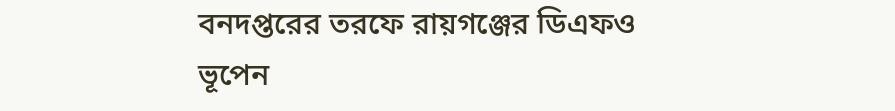বনদপ্তরের তরফে রায়গঞ্জের ডিএফও ভূপেন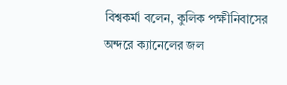বিশ্বকর্মা বলেন, কুলিক পক্ষীনিবাসের অন্দরে ক্যানেলের জল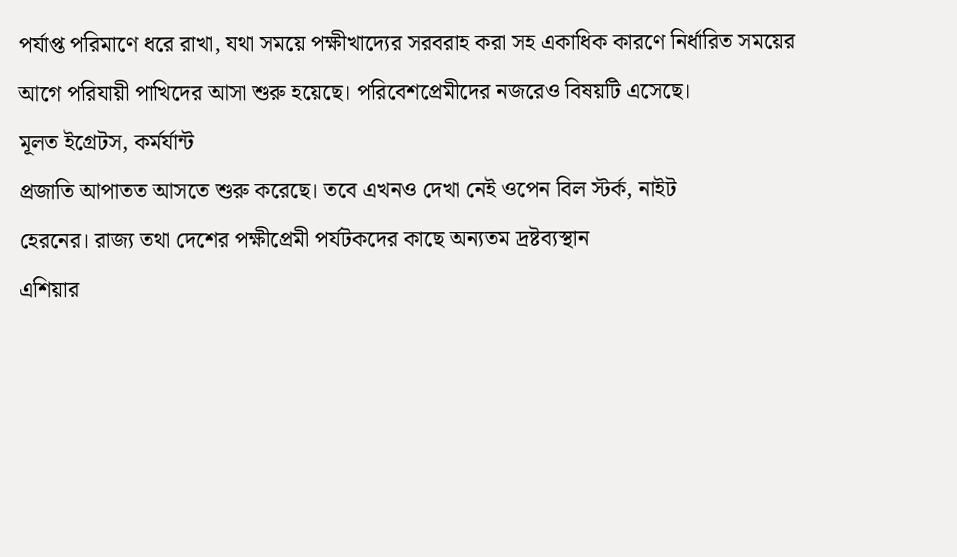পর্যাপ্ত পরিমাণে ধরে রাখা, যথা সময়ে পক্ষীখাদ্যের সরবরাহ করা সহ একাধিক কারণে নির্ধারিত সময়ের আগে পরিযায়ী পাখিদের আসা শুরু হয়েছে। পরিবেশপ্রেমীদের নজরেও বিষয়টি এসেছে।
মূলত ইগ্রেটস, কর্মর্যান্ট
প্রজাতি আপাতত আসতে শুরু করেছে। তবে এখনও দেখা নেই ওপেন বিল স্টর্ক, নাইট
হেরনের। রাজ্য তথা দেশের পক্ষীপ্রেমী পর্যটকদের কাছে অন্যতম দ্রষ্টব্যস্থান
এশিয়ার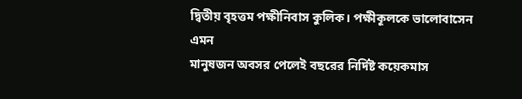দ্বিতীয় বৃহত্তম পক্ষীনিবাস কুলিক। পক্ষীকূলকে ভালোবাসেন এমন
মানুষজন অবসর পেলেই বছরের নির্দিষ্ট কয়েকমাস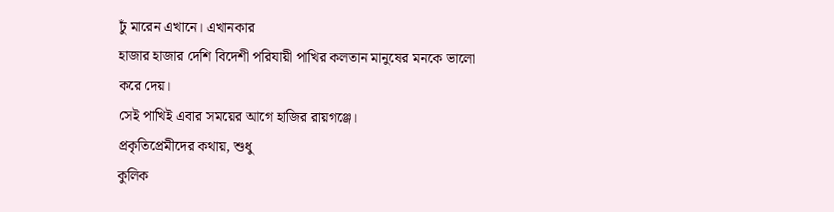ঢুঁ মারেন এখানে। এখানকার
হাজার হাজার দেশি বিদেশী পরিযায়ী পাখির কলতান মানুষের মনকে ভালো করে দেয়।
সেই পাখিই এবার সময়ের আগে হাজির রায়গঞ্জে।
প্রকৃতিপ্রেমীদের কথায়, শুধু
কুলিক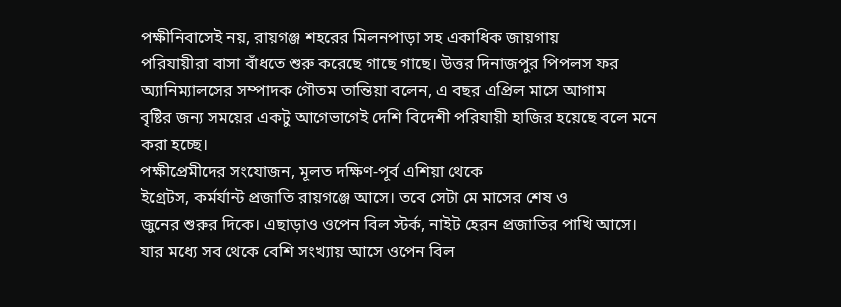পক্ষীনিবাসেই নয়, রায়গঞ্জ শহরের মিলনপাড়া সহ একাধিক জায়গায়
পরিযায়ীরা বাসা বাঁধতে শুরু করেছে গাছে গাছে। উত্তর দিনাজপুর পিপলস ফর
অ্যানিম্যালসের সম্পাদক গৌতম তান্তিয়া বলেন, এ বছর এপ্রিল মাসে আগাম
বৃষ্টির জন্য সময়ের একটু আগেভাগেই দেশি বিদেশী পরিযায়ী হাজির হয়েছে বলে মনে
করা হচ্ছে।
পক্ষীপ্রেমীদের সংযোজন, মূলত দক্ষিণ-পূর্ব এশিয়া থেকে
ইগ্রেটস, কর্মর্যান্ট প্রজাতি রায়গঞ্জে আসে। তবে সেটা মে মাসের শেষ ও
জুনের শুরুর দিকে। এছাড়াও ওপেন বিল স্টর্ক, নাইট হেরন প্রজাতির পাখি আসে।
যার মধ্যে সব থেকে বেশি সংখ্যায় আসে ওপেন বিল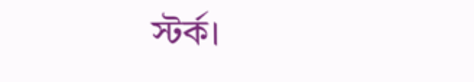স্টর্ক।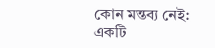কোন মন্তব্য নেই:
একটি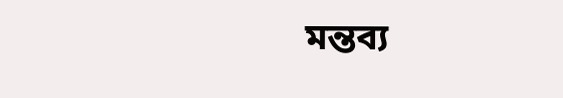মন্তব্য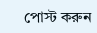পোস্ট করুন